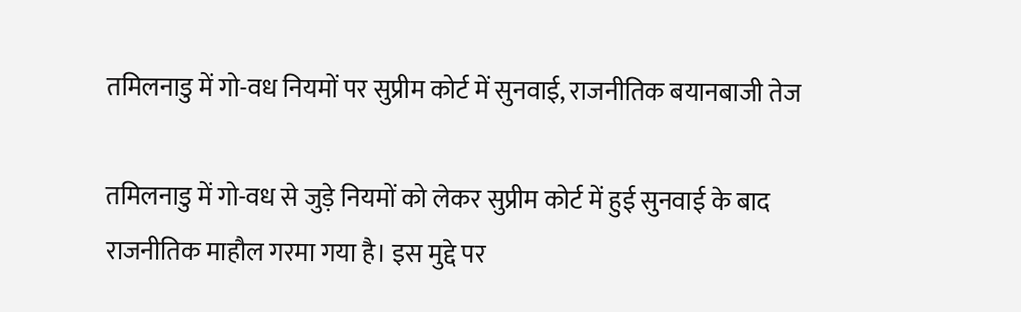तमिलनाडु में गो-वध नियमों पर सुप्रीम कोर्ट में सुनवाई, राजनीतिक बयानबाजी तेज

तमिलनाडु में गो-वध से जुड़े नियमों को लेकर सुप्रीम कोर्ट में हुई सुनवाई के बाद राजनीतिक माहौल गरमा गया है। इस मुद्दे पर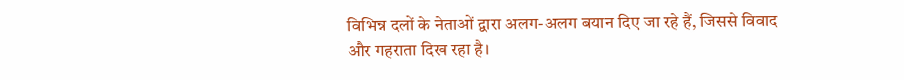विभिन्न दलों के नेताओं द्वारा अलग-अलग बयान दिए जा रहे हैं, जिससे विवाद और गहराता दिख रहा है।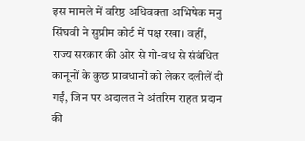इस मामले में वरिष्ठ अधिवक्ता अभिषेक मनु सिंघवी ने सुप्रीम कोर्ट में पक्ष रखा। वहीं, राज्य सरकार की ओर से गो-वध से संबंधित कानूनों के कुछ प्रावधानों को लेकर दलीलें दी गईं, जिन पर अदालत ने अंतरिम राहत प्रदान की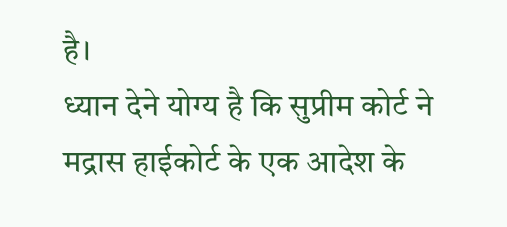है।
ध्यान देने योग्य है कि सुप्रीम कोर्ट ने मद्रास हाईकोर्ट के एक आदेश के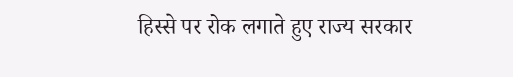हिस्से पर रोक लगाते हुए राज्य सरकार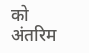को अंतरिम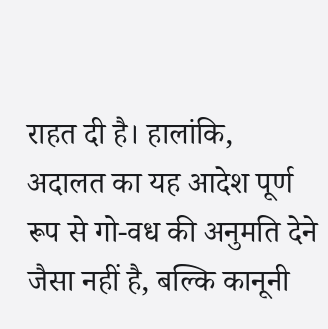राहत दी है। हालांकि, अदालत का यह आदेश पूर्ण रूप से गो-वध की अनुमति देने जैसा नहीं है, बल्कि कानूनी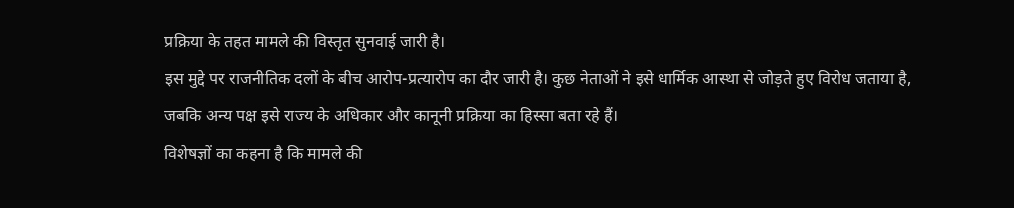प्रक्रिया के तहत मामले की विस्तृत सुनवाई जारी है।
इस मुद्दे पर राजनीतिक दलों के बीच आरोप-प्रत्यारोप का दौर जारी है। कुछ नेताओं ने इसे धार्मिक आस्था से जोड़ते हुए विरोध जताया है, जबकि अन्य पक्ष इसे राज्य के अधिकार और कानूनी प्रक्रिया का हिस्सा बता रहे हैं।
विशेषज्ञों का कहना है कि मामले की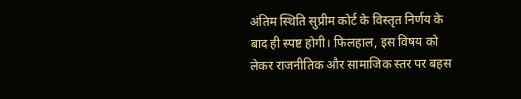अंतिम स्थिति सुप्रीम कोर्ट के विस्तृत निर्णय के बाद ही स्पष्ट होगी। फिलहाल, इस विषय को लेकर राजनीतिक और सामाजिक स्तर पर बहस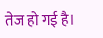तेज हो गई है।